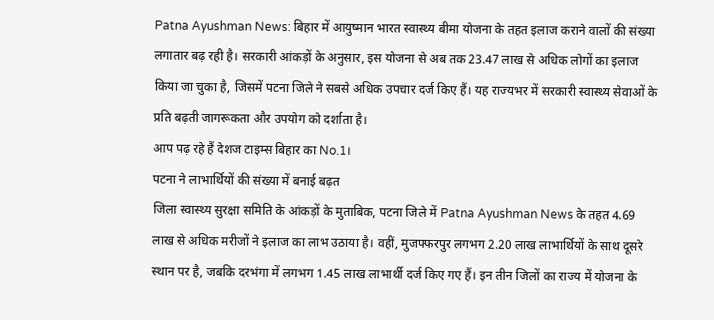Patna Ayushman News: बिहार में आयुष्मान भारत स्वास्थ्य बीमा योजना के तहत इलाज कराने वालों की संख्या लगातार बढ़ रही है। सरकारी आंकड़ों के अनुसार, इस योजना से अब तक 23.47 लाख से अधिक लोगों का इलाज किया जा चुका है, जिसमें पटना जिले ने सबसे अधिक उपचार दर्ज किए हैं। यह राज्यभर में सरकारी स्वास्थ्य सेवाओं के प्रति बढ़ती जागरूकता और उपयोग को दर्शाता है।
आप पढ़ रहे हैं देशज टाइम्स बिहार का No.1।
पटना ने लाभार्थियों की संख्या में बनाई बढ़त
जिला स्वास्थ्य सुरक्षा समिति के आंकड़ों के मुताबिक, पटना जिले में Patna Ayushman News के तहत 4.69 लाख से अधिक मरीजों ने इलाज का लाभ उठाया है। वहीं, मुजफ्फरपुर लगभग 2.20 लाख लाभार्थियों के साथ दूसरे स्थान पर है, जबकि दरभंगा में लगभग 1.45 लाख लाभार्थी दर्ज किए गए हैं। इन तीन जिलों का राज्य में योजना के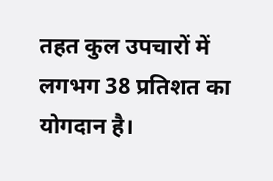तहत कुल उपचारों में लगभग 38 प्रतिशत का योगदान है।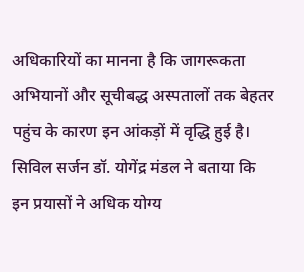अधिकारियों का मानना है कि जागरूकता अभियानों और सूचीबद्ध अस्पतालों तक बेहतर पहुंच के कारण इन आंकड़ों में वृद्धि हुई है। सिविल सर्जन डॉ. योगेंद्र मंडल ने बताया कि इन प्रयासों ने अधिक योग्य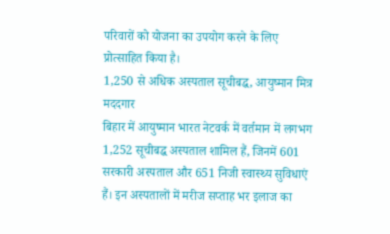परिवारों को योजना का उपयोग करने के लिए प्रोत्साहित किया है।
1,250 से अधिक अस्पताल सूचीबद्ध, आयुष्मान मित्र मददगार
बिहार में आयुष्मान भारत नेटवर्क में वर्तमान में लगभग 1,252 सूचीबद्ध अस्पताल शामिल हैं, जिनमें 601 सरकारी अस्पताल और 651 निजी स्वास्थ्य सुविधाएं हैं। इन अस्पतालों में मरीज सप्ताह भर इलाज का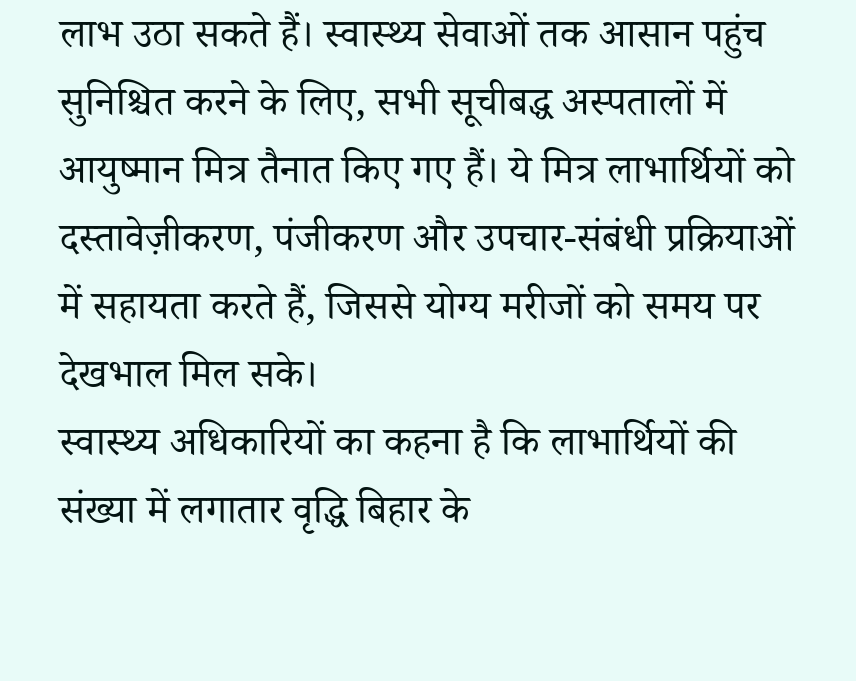लाभ उठा सकते हैं। स्वास्थ्य सेवाओं तक आसान पहुंच सुनिश्चित करने के लिए, सभी सूचीबद्ध अस्पतालों में आयुष्मान मित्र तैनात किए गए हैं। ये मित्र लाभार्थियों को दस्तावेज़ीकरण, पंजीकरण और उपचार-संबंधी प्रक्रियाओं में सहायता करते हैं, जिससे योग्य मरीजों को समय पर देखभाल मिल सके।
स्वास्थ्य अधिकारियों का कहना है कि लाभार्थियों की संख्या में लगातार वृद्धि बिहार के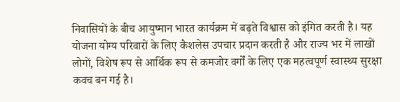निवासियों के बीच आयुष्मान भारत कार्यक्रम में बढ़ते विश्वास को इंगित करती है। यह योजना योग्य परिवारों के लिए कैशलेस उपचार प्रदान करती है और राज्य भर में लाखों लोगों, विशेष रूप से आर्थिक रूप से कमजोर वर्गों के लिए एक महत्वपूर्ण स्वास्थ्य सुरक्षा कवच बन गई है।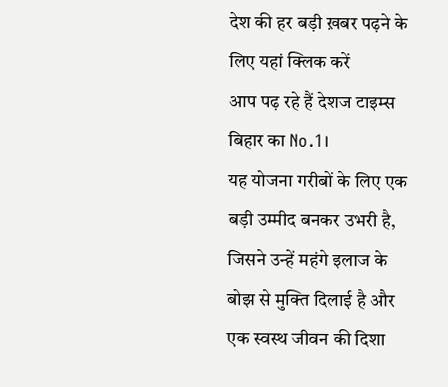देश की हर बड़ी ख़बर पढ़ने के लिए यहां क्लिक करें
आप पढ़ रहे हैं देशज टाइम्स बिहार का No.1।
यह योजना गरीबों के लिए एक बड़ी उम्मीद बनकर उभरी है, जिसने उन्हें महंगे इलाज के बोझ से मुक्ति दिलाई है और एक स्वस्थ जीवन की दिशा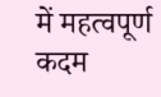में महत्वपूर्ण कदम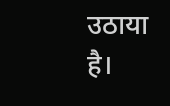उठाया है।